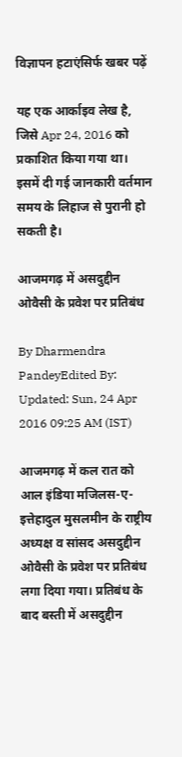विज्ञापन हटाएंसिर्फ खबर पढ़ें

यह एक आर्काइव लेख है, जिसे Apr 24, 2016 को प्रकाशित किया गया था। इसमें दी गई जानकारी वर्तमान समय के लिहाज से पुरानी हो सकती है।

आजमगढ़ में असदुद्दीन ओवैसी के प्रवेश पर प्रतिबंध

By Dharmendra PandeyEdited By:
Updated: Sun, 24 Apr 2016 09:25 AM (IST)

आजमगढ़ में कल रात को आल इंडिया मजिलस-ए-इत्तेहादुल मुसलमीन के राष्ट्रीय अध्यक्ष व सांसद असदुद्दीन ओवैसी के प्रवेश पर प्रतिबंध लगा दिया गया। प्रतिबंध के बाद बस्ती में असदुद्दीन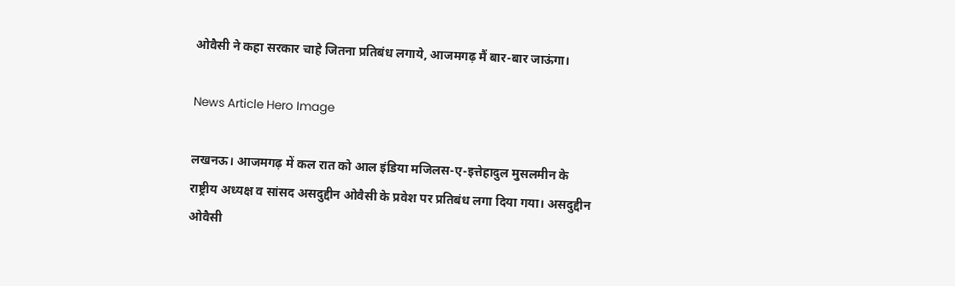ओवैसी ने कहा सरकार चाहे जितना प्रतिबंध लगाये, आजमगढ़ मैं बार-बार जाऊंगा।

News Article Hero Image

लखनऊ। आजमगढ़ में कल रात को आल इंडिया मजिलस-ए-इत्तेहादुल मुसलमीन के राष्ट्रीय अध्यक्ष व सांसद असदुद्दीन ओवैसी के प्रवेश पर प्रतिबंध लगा दिया गया। असदुद्दीन ओवैसी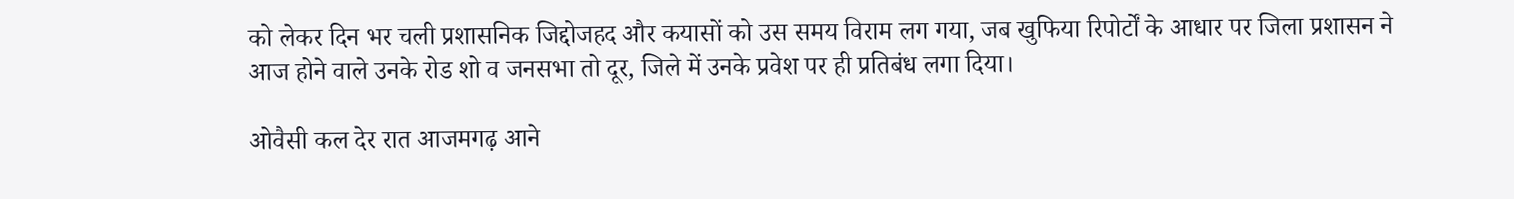को लेकर दिन भर चली प्रशासनिक जिद्दोजहद और कयासों को उस समय विराम लग गया, जब खुफिया रिपोर्टों के आधार पर जिला प्रशासन ने आज होने वाले उनके रोड शो व जनसभा तो दूर, जिले में उनके प्रवेश पर ही प्रतिबंध लगा दिया।

ओवैसी कल देर रात आजमगढ़ आने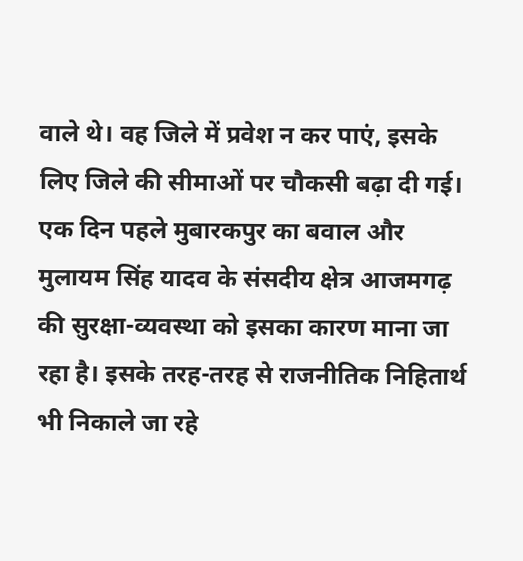वाले थे। वह जिले में प्रवेश न कर पाएं, इसके लिए जिले की सीमाओं पर चौकसी बढ़ा दी गई। एक दिन पहले मुबारकपुर का बवाल और मुलायम सिंह यादव के संसदीय क्षेत्र आजमगढ़ की सुरक्षा-व्यवस्था को इसका कारण माना जा रहा है। इसके तरह-तरह से राजनीतिक निहितार्थ भी निकाले जा रहे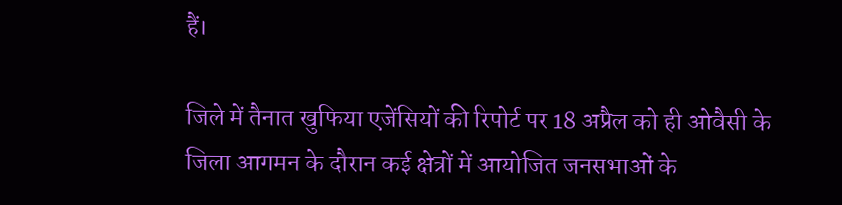हैं।

जिले में तैनात खुफिया एजेंसियों की रिपोर्ट पर 18 अप्रैल को ही ओवैसी के जिला आगमन के दौरान कई क्षेत्रों में आयोजित जनसभाओं के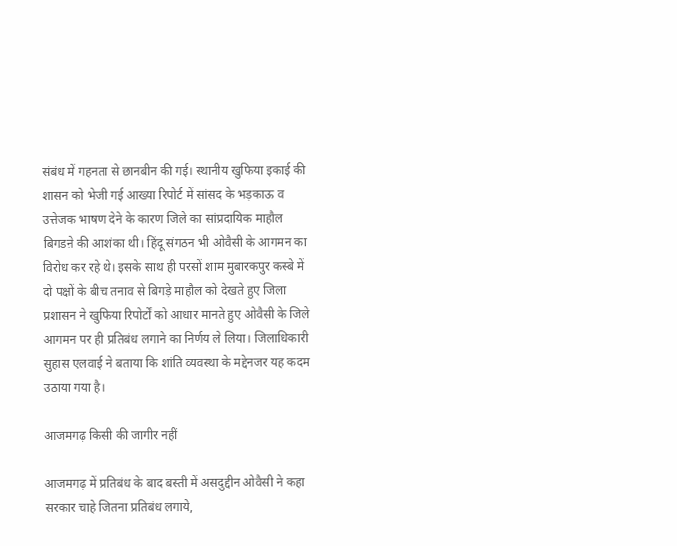संबंध में गहनता से छानबीन की गई। स्थानीय खुफिया इकाई की शासन को भेजी गई आख्या रिपोर्ट में सांसद के भड़काऊ व उत्तेजक भाषण देने के कारण जिले का सांप्रदायिक माहौल बिगडऩे की आशंका थी। हिंदू संगठन भी ओवैसी के आगमन का विरोध कर रहे थे। इसके साथ ही परसों शाम मुबारकपुर कस्बे में दो पक्षों के बीच तनाव से बिगड़े माहौल को देखते हुए जिला प्रशासन ने खुफिया रिपोर्टों को आधार मानते हुए ओवैसी के जिले आगमन पर ही प्रतिबंध लगाने का निर्णय ले लिया। जिलाधिकारी सुहास एलवाई ने बताया कि शांति व्यवस्था के मद्देनजर यह कदम उठाया गया है।

आजमगढ़ किसी की जागीर नहीं

आजमगढ़ में प्रतिबंध के बाद बस्ती में असदुद्दीन ओवैसी ने कहा सरकार चाहे जितना प्रतिबंध लगाये,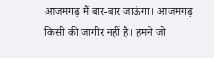आजमगढ़ मैं बार-बार जाऊंगा। आजमगढ़ किसी की जागीर नहीं है। हमने जो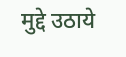मुद्दे उठाये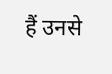हैं उनसे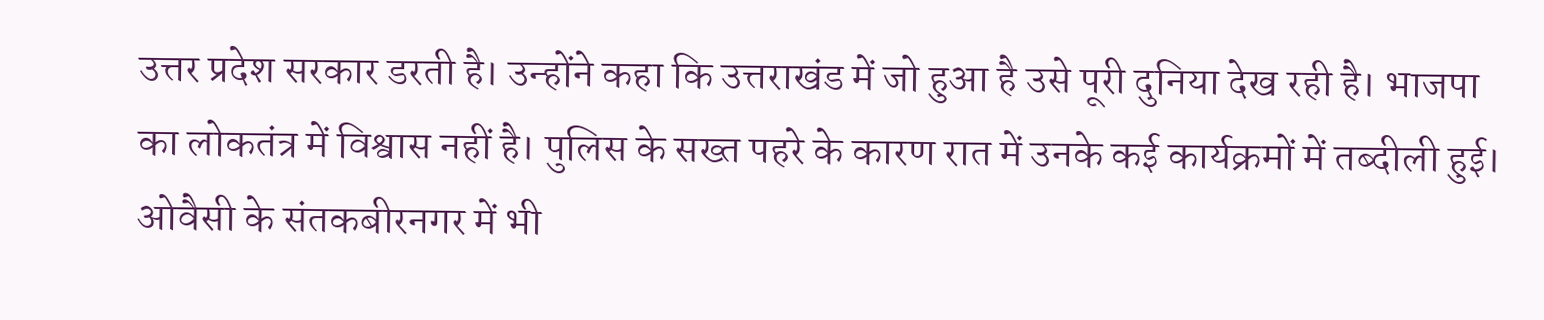उत्तर प्रदेश सरकार डरती है। उन्होंने कहा कि उत्तराखंड में जो हुआ है उसे पूरी दुनिया देख रही है। भाजपा का लोकतंत्र में विश्वास नहीं है। पुलिस के सख्त पहरे के कारण रात में उनके कई कार्यक्रमों में तब्दीली हुई। ओवैसी के संतकबीरनगर में भी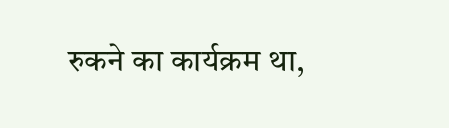रुकने का कार्यक्रम था,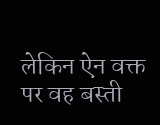लेकिन ऐन वक्त पर वह बस्ती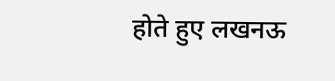होते हुए लखनऊ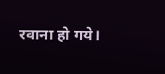रवाना हो गये।